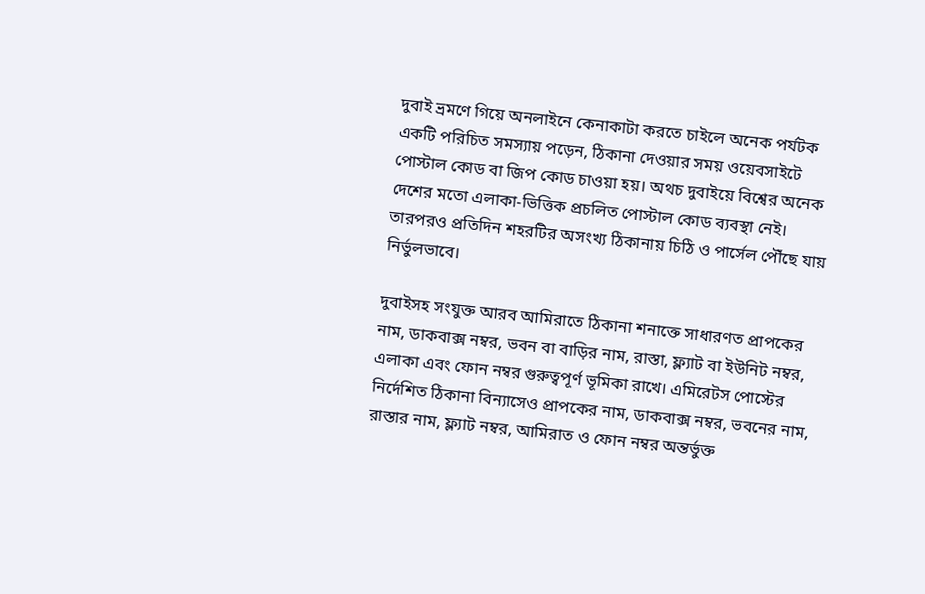দুবাই ভ্রমণে গিয়ে অনলাইনে কেনাকাটা করতে চাইলে অনেক পর্যটক একটি পরিচিত সমস্যায় পড়েন, ঠিকানা দেওয়ার সময় ওয়েবসাইটে পোস্টাল কোড বা জিপ কোড চাওয়া হয়। অথচ দুবাইয়ে বিশ্বের অনেক দেশের মতো এলাকা-ভিত্তিক প্রচলিত পোস্টাল কোড ব্যবস্থা নেই। তারপরও প্রতিদিন শহরটির অসংখ্য ঠিকানায় চিঠি ও পার্সেল পৌঁছে যায় নির্ভুলভাবে।

দুবাইসহ সংযুক্ত আরব আমিরাতে ঠিকানা শনাক্তে সাধারণত প্রাপকের নাম, ডাকবাক্স নম্বর, ভবন বা বাড়ির নাম, রাস্তা, ফ্ল্যাট বা ইউনিট নম্বর, এলাকা এবং ফোন নম্বর গুরুত্বপূর্ণ ভূমিকা রাখে। এমিরেটস পোস্টের নির্দেশিত ঠিকানা বিন্যাসেও প্রাপকের নাম, ডাকবাক্স নম্বর, ভবনের নাম, রাস্তার নাম, ফ্ল্যাট নম্বর, আমিরাত ও ফোন নম্বর অন্তর্ভুক্ত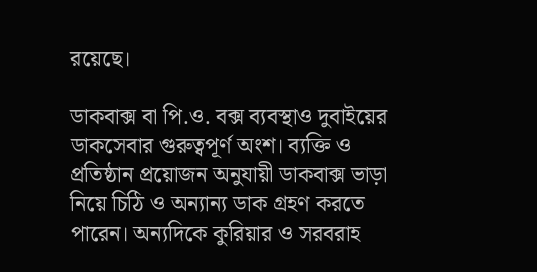রয়েছে।

ডাকবাক্স বা পি.ও. বক্স ব্যবস্থাও দুবাইয়ের ডাকসেবার গুরুত্বপূর্ণ অংশ। ব্যক্তি ও প্রতিষ্ঠান প্রয়োজন অনুযায়ী ডাকবাক্স ভাড়া নিয়ে চিঠি ও অন্যান্য ডাক গ্রহণ করতে পারেন। অন্যদিকে কুরিয়ার ও সরবরাহ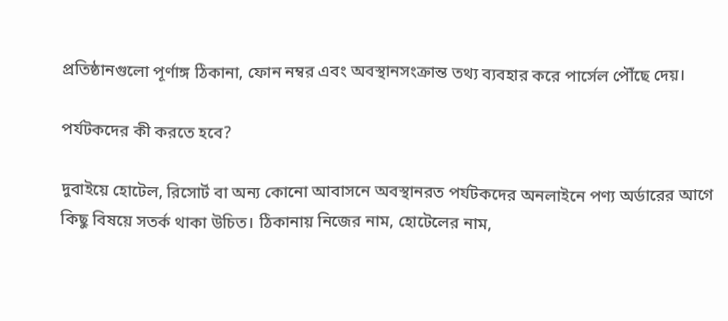প্রতিষ্ঠানগুলো পূর্ণাঙ্গ ঠিকানা, ফোন নম্বর এবং অবস্থানসংক্রান্ত তথ্য ব্যবহার করে পার্সেল পৌঁছে দেয়।

পর্যটকদের কী করতে হবে?

দুবাইয়ে হোটেল, রিসোর্ট বা অন্য কোনো আবাসনে অবস্থানরত পর্যটকদের অনলাইনে পণ্য অর্ডারের আগে কিছু বিষয়ে সতর্ক থাকা উচিত। ঠিকানায় নিজের নাম, হোটেলের নাম,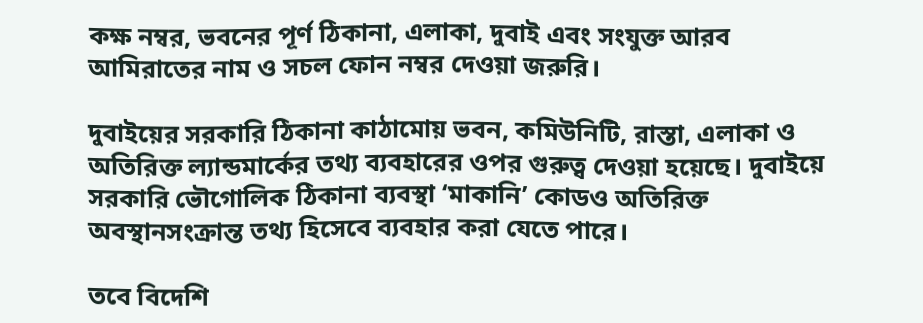কক্ষ নম্বর, ভবনের পূর্ণ ঠিকানা, এলাকা, দুবাই এবং সংযুক্ত আরব আমিরাতের নাম ও সচল ফোন নম্বর দেওয়া জরুরি।

দুবাইয়ের সরকারি ঠিকানা কাঠামোয় ভবন, কমিউনিটি, রাস্তা, এলাকা ও অতিরিক্ত ল্যান্ডমার্কের তথ্য ব্যবহারের ওপর গুরুত্ব দেওয়া হয়েছে। দুবাইয়ে সরকারি ভৌগোলিক ঠিকানা ব্যবস্থা ‘মাকানি’ কোডও অতিরিক্ত অবস্থানসংক্রান্ত তথ্য হিসেবে ব্যবহার করা যেতে পারে।

তবে বিদেশি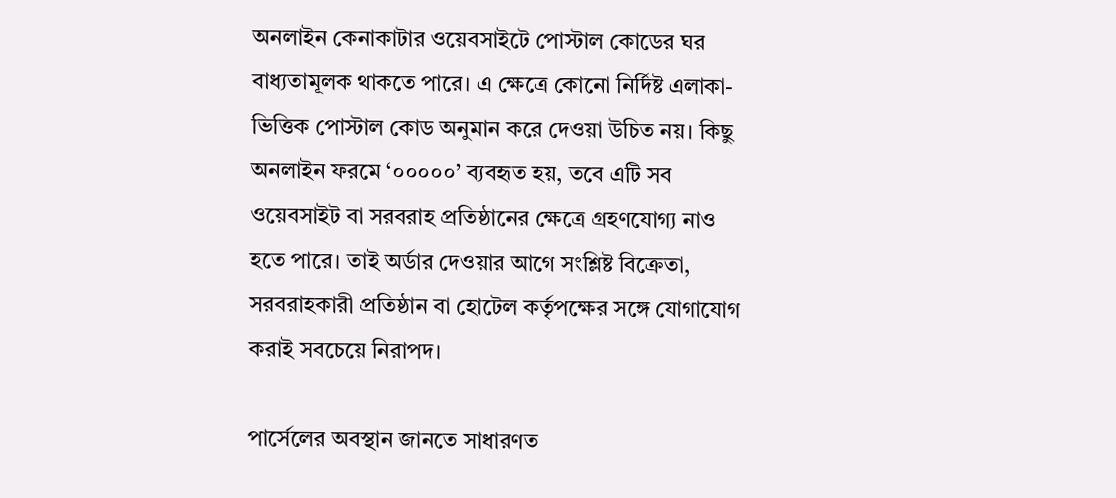অনলাইন কেনাকাটার ওয়েবসাইটে পোস্টাল কোডের ঘর বাধ্যতামূলক থাকতে পারে। এ ক্ষেত্রে কোনো নির্দিষ্ট এলাকা-ভিত্তিক পোস্টাল কোড অনুমান করে দেওয়া উচিত নয়। কিছু অনলাইন ফরমে ‘০০০০০’ ব্যবহৃত হয়, তবে এটি সব ওয়েবসাইট বা সরবরাহ প্রতিষ্ঠানের ক্ষেত্রে গ্রহণযোগ্য নাও হতে পারে। তাই অর্ডার দেওয়ার আগে সংশ্লিষ্ট বিক্রেতা, সরবরাহকারী প্রতিষ্ঠান বা হোটেল কর্তৃপক্ষের সঙ্গে যোগাযোগ করাই সবচেয়ে নিরাপদ।

পার্সেলের অবস্থান জানতে সাধারণত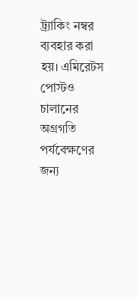ট্র্যাকিং নম্বর ব্যবহার করা হয়। এমিরেটস পোস্টও চালানের অগ্রগতি পর্যবেক্ষণের জন্য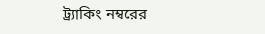ট্র্যাকিং নম্বরের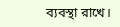ব্যবস্থা রাখে।